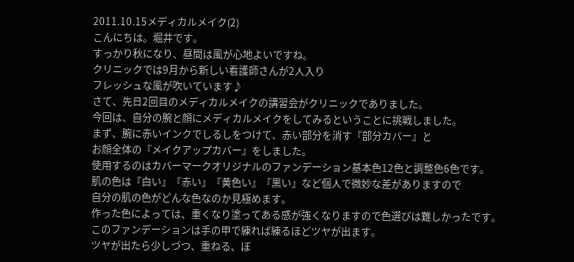2011.10.15メディカルメイク(2)
こんにちは。堀井です。
すっかり秋になり、昼間は風が心地よいですね。
クリニックでは9月から新しい看護師さんが2人入り
フレッシュな風が吹いています♪
さて、先日2回目のメディカルメイクの講習会がクリニックでありました。
今回は、自分の腕と顔にメディカルメイクをしてみるということに挑戦しました。
まず、腕に赤いインクでしるしをつけて、赤い部分を消す『部分カバー』と
お顔全体の『メイクアップカバー』をしました。
使用するのはカバーマークオリジナルのファンデーション基本色12色と調整色6色です。
肌の色は『白い』『赤い』『黄色い』『黒い』など個人で微妙な差がありますので
自分の肌の色がどんな色なのか見極めます。
作った色によっては、重くなり塗ってある感が強くなりますので色選びは難しかったです。
このファンデーションは手の甲で練れば練るほどツヤが出ます。
ツヤが出たら少しづつ、重ねる、ぼ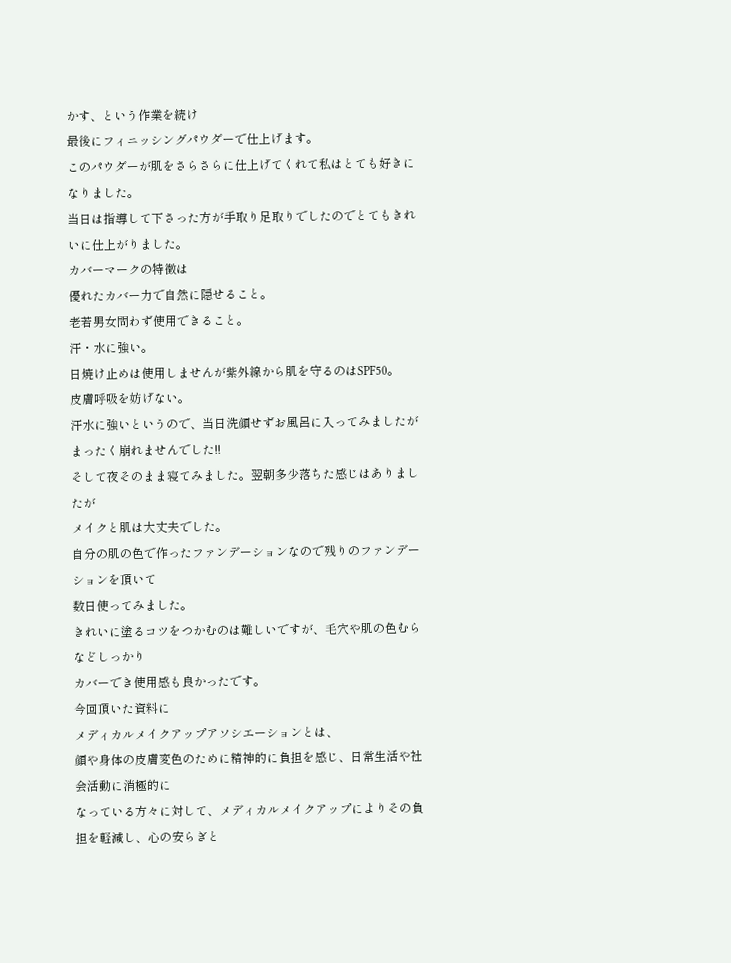かす、という作業を続け
最後にフィニッシングパウダーで仕上げます。
このパウダーが肌をさらさらに仕上げてくれて私はとても好きになりました。
当日は指導して下さった方が手取り足取りでしたのでとてもきれいに仕上がりました。
カバーマークの特徴は
優れたカバー力で自然に隠せること。
老若男女問わず使用できること。
汗・水に強い。
日焼け止めは使用しませんが紫外線から肌を守るのはSPF50。
皮膚呼吸を妨げない。
汗水に強いというので、当日洗顔せずお風呂に入ってみましたが
まったく崩れませんでした!!
そして夜そのまま寝てみました。翌朝多少落ちた感じはありましたが
メイクと肌は大丈夫でした。
自分の肌の色で作ったファンデーションなので残りのファンデーションを頂いて
数日使ってみました。
きれいに塗るコツをつかむのは難しいですが、毛穴や肌の色むらなどしっかり
カバーでき使用感も良かったです。
今回頂いた資料に
メディカルメイクアップアソシエーションとは、
顔や身体の皮膚変色のために精神的に負担を感じ、日常生活や社会活動に消極的に
なっている方々に対して、メディカルメイクアップによりその負担を軽減し、心の安らぎと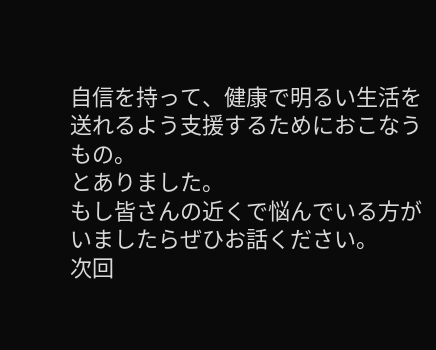自信を持って、健康で明るい生活を送れるよう支援するためにおこなうもの。
とありました。
もし皆さんの近くで悩んでいる方がいましたらぜひお話ください。
次回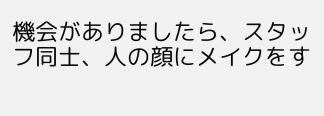機会がありましたら、スタッフ同士、人の顔にメイクをす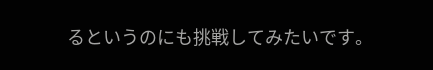るというのにも挑戦してみたいです。